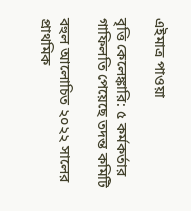এইমাত্র পাওয়া

বৃত্তি কেলেঙ্কারি: ৫ কর্মকর্তার গাফিলতি পেয়েছে তদন্ত কমিটি

বহুল আলোচিত ২০২২ সালের প্রাথমিক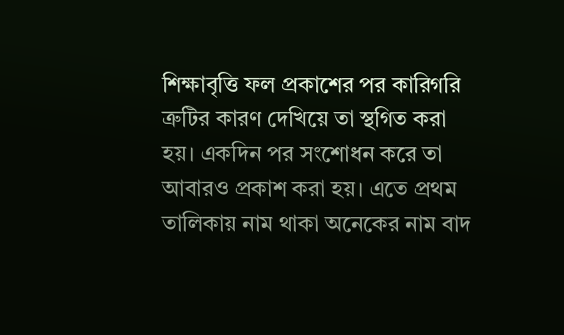শিক্ষাবৃত্তি ফল প্রকাশের পর কারিগরি ত্রুটির কারণ দেখিয়ে তা স্থগিত করা হয়। একদিন পর সংশোধন করে তা আবারও প্রকাশ করা হয়। এতে প্রথম তালিকায় নাম থাকা অনেকের নাম বাদ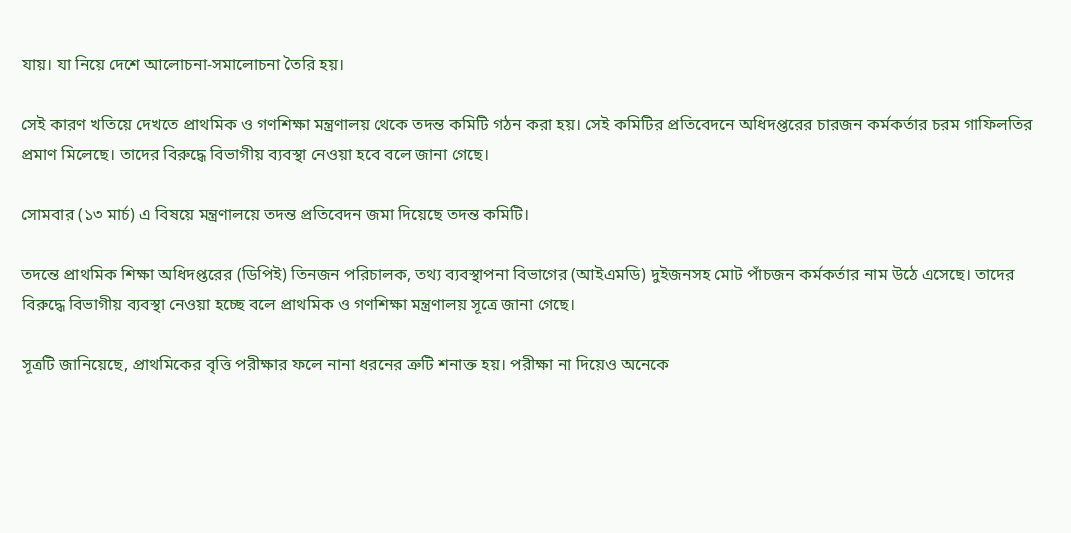যায়। যা নিয়ে দেশে আলোচনা-সমালোচনা তৈরি হয়।

সেই কারণ খতিয়ে দেখতে প্রাথমিক ও গণশিক্ষা মন্ত্রণালয় থেকে তদন্ত কমিটি গঠন করা হয়। সেই কমিটির প্রতিবেদনে অধিদপ্তরের চারজন কর্মকর্তার চরম গাফিলতির প্রমাণ মিলেছে। তাদের বিরুদ্ধে বিভাগীয় ব্যবস্থা নেওয়া হবে বলে জানা গেছে।

সোমবার (১৩ মার্চ) এ বিষয়ে মন্ত্রণালয়ে তদন্ত প্রতিবেদন জমা দিয়েছে তদন্ত কমিটি।

তদন্তে প্রাথমিক শিক্ষা অধিদপ্তরের (ডিপিই) তিনজন পরিচালক, তথ্য ব্যবস্থাপনা বিভাগের (আইএমডি) দুইজনসহ মোট পাঁচজন কর্মকর্তার নাম উঠে এসেছে। তাদের বিরুদ্ধে বিভাগীয় ব্যবস্থা নেওয়া হচ্ছে বলে প্রাথমিক ও গণশিক্ষা মন্ত্রণালয় সূত্রে জানা গেছে।

সূত্রটি জানিয়েছে, প্রাথমিকের বৃত্তি পরীক্ষার ফলে নানা ধরনের ত্রুটি শনাক্ত হয়। পরীক্ষা না দিয়েও অনেকে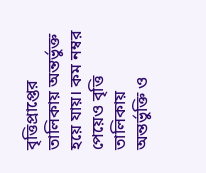বৃত্তিপ্রাপ্তের তালিকায় অন্তর্ভুক্ত হয়ে যায়। কম নম্বর পেয়েও বৃত্তি তালিকায় অন্তর্ভুক্তি ও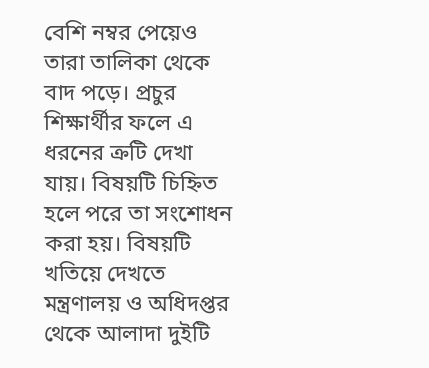বেশি নম্বর পেয়েও তারা তালিকা থেকে বাদ পড়ে। প্রচুর শিক্ষার্থীর ফলে এ ধরনের ক্রটি দেখা যায়। বিষয়টি চিহ্নিত হলে পরে তা সংশোধন করা হয়। বিষয়টি খতিয়ে দেখতে মন্ত্রণালয় ও অধিদপ্তর থেকে আলাদা দুইটি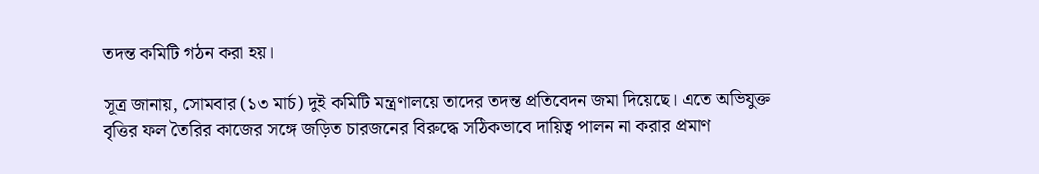তদন্ত কমিটি গঠন করা হয়।

সূত্র জানায়, সোমবার (১৩ মার্চ) দুই কমিটি মন্ত্রণালয়ে তাদের তদন্ত প্রতিবেদন জমা দিয়েছে। এতে অভিযুক্ত বৃত্তির ফল তৈরির কাজের সঙ্গে জড়িত চারজনের বিরুদ্ধে সঠিকভাবে দায়িত্ব পালন না করার প্রমাণ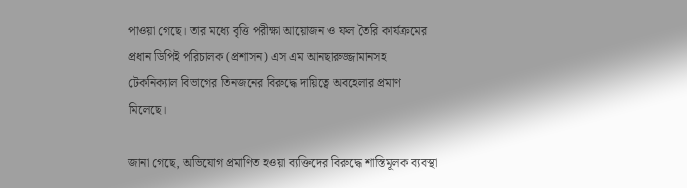পাওয়া গেছে। তার মধ্যে বৃত্তি পরীক্ষা আয়োজন ও ফল তৈরি কার্যক্রমের প্রধান ডিপিই পরিচালক (প্রশাসন) এস এম আনছারুজ্জামানসহ টেকনিক্যাল বিভাগের তিনজনের বিরুদ্ধে দায়িত্বে অবহেলার প্রমাণ মিলেছে।

জানা গেছে, অভিযোগ প্রমাণিত হওয়া ব্যক্তিদের বিরুদ্ধে শাস্তিমূলক ব্যবস্থা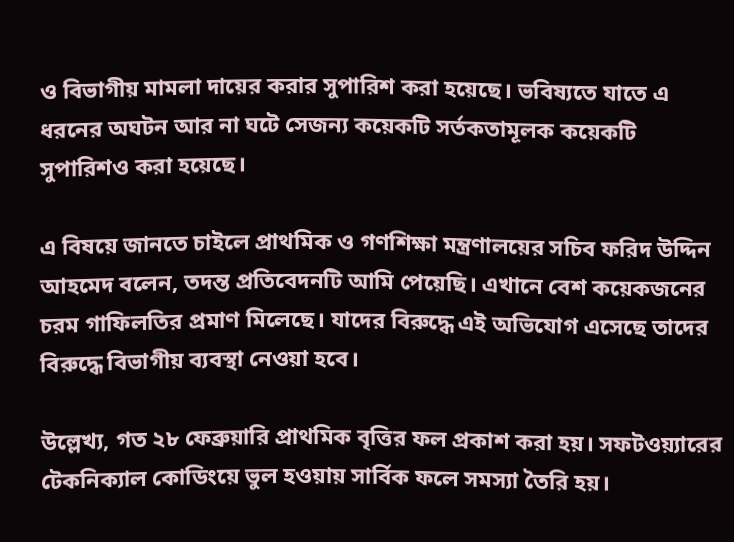ও বিভাগীয় মামলা দায়ের করার সুপারিশ করা হয়েছে। ভবিষ্যতে যাতে এ ধরনের অঘটন আর না ঘটে সেজন্য কয়েকটি সর্তকতামূলক কয়েকটি সুপারিশও করা হয়েছে।

এ বিষয়ে জানতে চাইলে প্রাথমিক ও গণশিক্ষা মন্ত্রণালয়ের সচিব ফরিদ উদ্দিন আহমেদ বলেন, তদন্ত প্রতিবেদনটি আমি পেয়েছি। এখানে বেশ কয়েকজনের চরম গাফিলতির প্রমাণ মিলেছে। যাদের বিরুদ্ধে এই অভিযোগ এসেছে তাদের বিরুদ্ধে বিভাগীয় ব্যবস্থা নেওয়া হবে।

উল্লেখ্য, গত ২৮ ফেব্রুয়ারি প্রাথমিক বৃত্তির ফল প্রকাশ করা হয়। সফটওয়্যারের টেকনিক্যাল কোডিংয়ে ভুল হওয়ায় সার্বিক ফলে সমস্যা তৈরি হয়।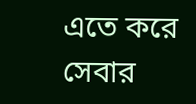এতে করে সেবার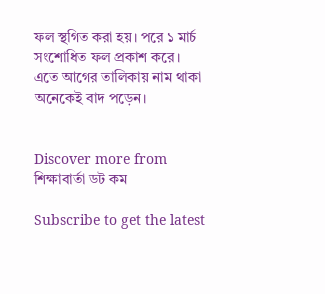ফল স্থগিত করা হয়। পরে ১ মার্চ সংশোধিত ফল প্রকাশ করে। এতে আগের তালিকায় নাম থাকা অনেকেই বাদ পড়েন।


Discover more from শিক্ষাবার্তা ডট কম

Subscribe to get the latest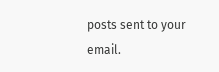posts sent to your email.